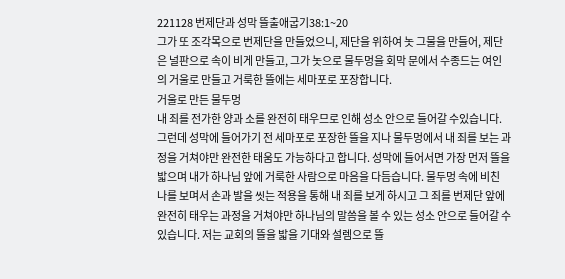221128 번제단과 성막 뜰출애굽기38:1~20
그가 또 조각목으로 번제단을 만들었으니, 제단을 위하여 놋 그물을 만들어, 제단은 널판으로 속이 비게 만들고, 그가 놋으로 물두멍을 회막 문에서 수종드는 여인의 거울로 만들고 거룩한 뜰에는 세마포로 포장합니다.
거울로 만든 물두멍
내 죄를 전가한 양과 소를 완전히 태우므로 인해 성소 안으로 들어갈 수있습니다. 그런데 성막에 들어가기 전 세마포로 포장한 뜰을 지나 물두멍에서 내 죄를 보는 과정을 거쳐야만 완전한 태움도 가능하다고 합니다. 성막에 들어서면 가장 먼저 뜰을 밟으며 내가 하나님 앞에 거룩한 사람으로 마음을 다듬습니다. 물두멍 속에 비친 나를 보며서 손과 발을 씻는 적용을 통해 내 죄를 보게 하시고 그 죄를 번제단 앞에 완전히 태우는 과정을 거쳐야만 하나님의 말씀을 볼 수 있는 성소 안으로 들어갈 수 있습니다. 저는 교회의 뜰을 밟을 기대와 설렘으로 뜰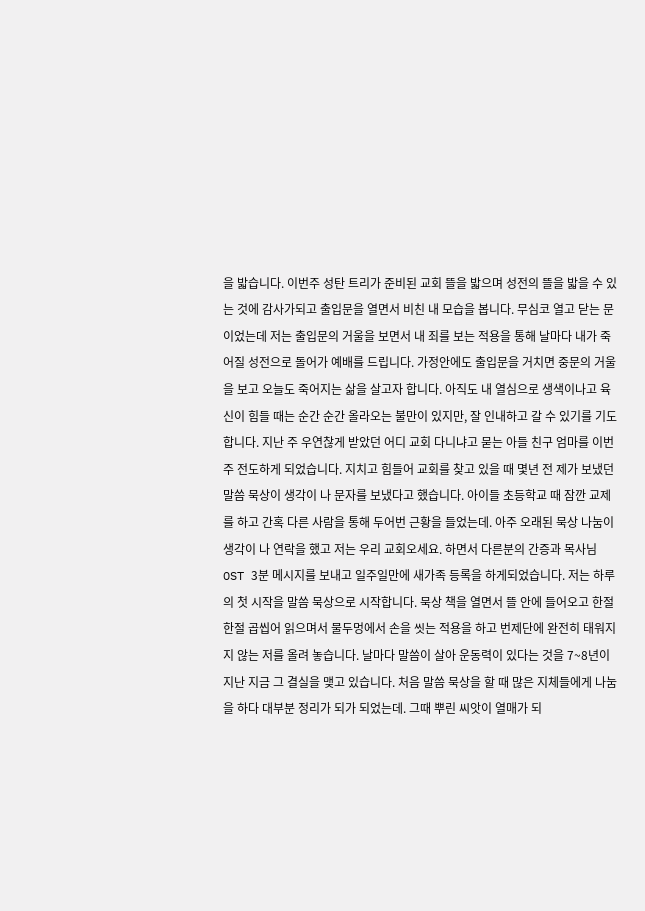을 밟습니다. 이번주 성탄 트리가 준비된 교회 뜰을 밟으며 성전의 뜰을 밟을 수 있는 것에 감사가되고 출입문을 열면서 비친 내 모습을 봅니다. 무심코 열고 닫는 문이었는데 저는 출입문의 거울을 보면서 내 죄를 보는 적용을 통해 날마다 내가 죽어질 성전으로 돌어가 예배를 드립니다. 가정안에도 출입문을 거치면 중문의 거울을 보고 오늘도 죽어지는 삶을 살고자 합니다. 아직도 내 열심으로 생색이나고 육신이 힘들 때는 순간 순간 올라오는 불만이 있지만, 잘 인내하고 갈 수 있기를 기도합니다. 지난 주 우연찮게 받았던 어디 교회 다니냐고 묻는 아들 친구 엄마를 이번주 전도하게 되었습니다. 지치고 힘들어 교회를 찾고 있을 때 몇년 전 제가 보냈던 말씀 묵상이 생각이 나 문자를 보냈다고 했습니다. 아이들 초등학교 때 잠깐 교제를 하고 간혹 다른 사람을 통해 두어번 근황을 들었는데. 아주 오래된 묵상 나눔이 생각이 나 연락을 했고 저는 우리 교회오세요. 하면서 다른분의 간증과 목사님 OST 3분 메시지를 보내고 일주일만에 새가족 등록을 하게되었습니다. 저는 하루의 첫 시작을 말씀 묵상으로 시작합니다. 묵상 책을 열면서 뜰 안에 들어오고 한절 한절 곱씹어 읽으며서 물두멍에서 손을 씻는 적용을 하고 번제단에 완전히 태워지지 않는 저를 올려 놓습니다. 날마다 말씀이 살아 운동력이 있다는 것을 7~8년이 지난 지금 그 결실을 맺고 있습니다. 처음 말씀 묵상을 할 때 많은 지체들에게 나눔을 하다 대부분 정리가 되가 되었는데. 그때 뿌린 씨앗이 열매가 되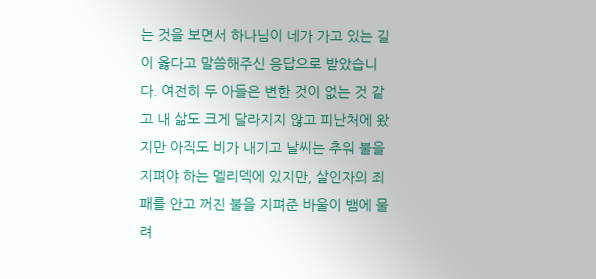는 것을 보면서 하나님이 네가 가고 있는 길이 옳다고 말씀해주신 응답으로 받았습니다. 여전히 두 아들은 변한 것이 없는 것 같고 내 삶도 크게 달라지지 않고 피난처에 왔지만 아직도 비가 내기고 날씨는 추워 불을 지펴야 하는 멜리덱에 있지만, 살인자의 죄패를 안고 꺼진 불을 지펴준 바울이 뱀에 물려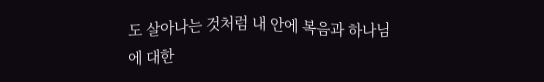도 살아나는 것처럼 내 안에 복음과 하나님에 대한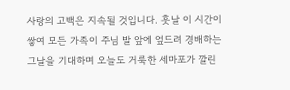사랑의 고백은 지속될 것입니다. 훗날 이 시간이 쌓여 모든 가족이 주님 발 앞에 엎드려 경배하는 그날을 기대하며 오늘도 거룩한 세마포가 깔린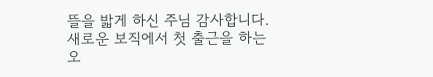뜰을 밟게 하신 주님 감사합니다. 새로운 보직에서 첫 출근을 하는 오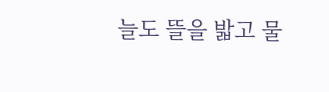늘도 뜰을 밟고 물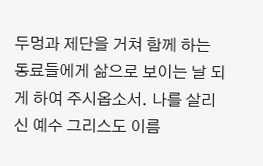두멍과 제단을 거쳐 함께 하는 동료들에게 삶으로 보이는 날 되게 하여 주시옵소서. 나를 살리신 예수 그리스도 이름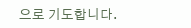으로 기도합니다.